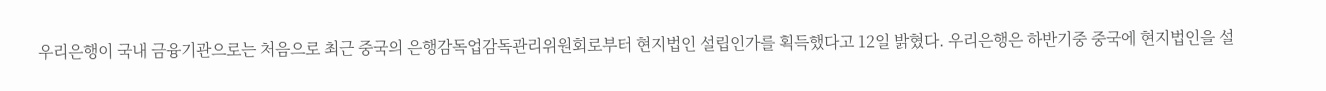우리은행이 국내 금융기관으로는 처음으로 최근 중국의 은행감독업감독관리위원회로부터 현지법인 설립인가를 획득했다고 12일 밝혔다. 우리은행은 하반기중 중국에 현지법인을 설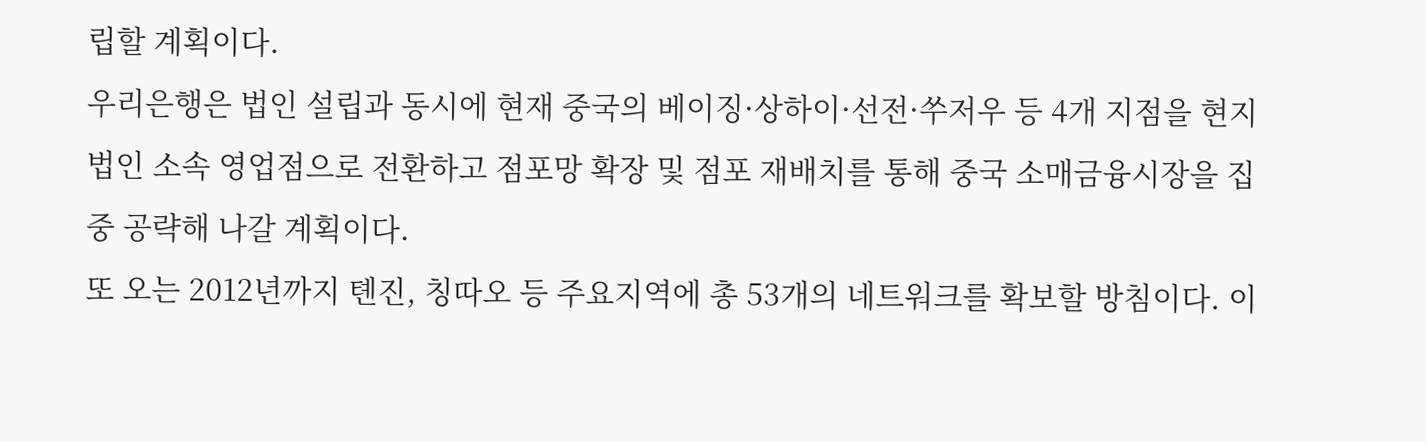립할 계획이다.
우리은행은 법인 설립과 동시에 현재 중국의 베이징·상하이·선전·쑤저우 등 4개 지점을 현지법인 소속 영업점으로 전환하고 점포망 확장 및 점포 재배치를 통해 중국 소매금융시장을 집중 공략해 나갈 계획이다.
또 오는 2012년까지 톈진, 칭따오 등 주요지역에 총 53개의 네트워크를 확보할 방침이다. 이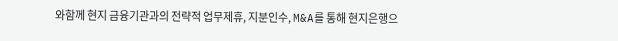와함께 현지 금융기관과의 전략적 업무제휴, 지분인수, M&A를 통해 현지은행으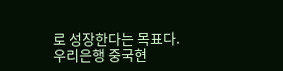로 성장한다는 목표다. 우리은행 중국현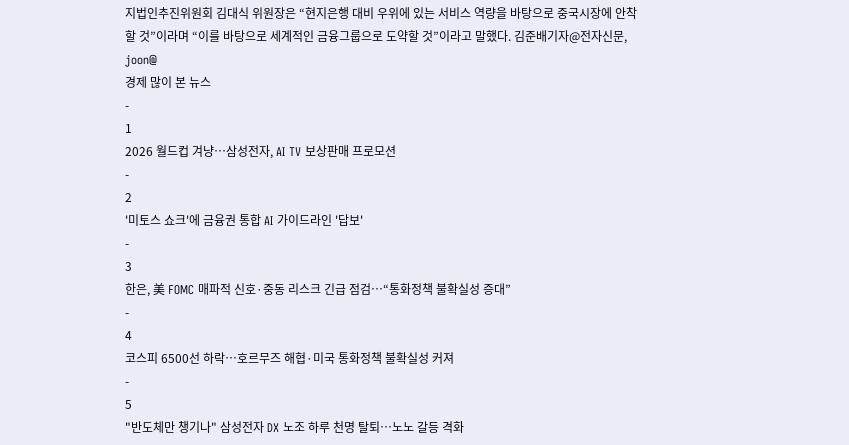지법인추진위원회 김대식 위원장은 “현지은행 대비 우위에 있는 서비스 역량을 바탕으로 중국시장에 안착할 것”이라며 “이를 바탕으로 세계적인 금융그룹으로 도약할 것”이라고 말했다. 김준배기자@전자신문, joon@
경제 많이 본 뉴스
-
1
2026 월드컵 겨냥…삼성전자, AI TV 보상판매 프로모션
-
2
'미토스 쇼크'에 금융권 통합 AI 가이드라인 '답보'
-
3
한은, 美 FOMC 매파적 신호·중동 리스크 긴급 점검…“통화정책 불확실성 증대”
-
4
코스피 6500선 하락…호르무즈 해협·미국 통화정책 불확실성 커져
-
5
"반도체만 챙기나" 삼성전자 DX 노조 하루 천명 탈퇴…노노 갈등 격화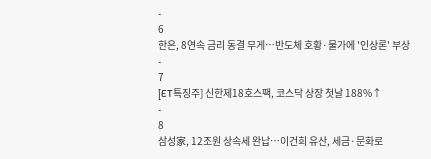-
6
한은, 8연속 금리 동결 무게…반도체 호황·물가에 '인상론' 부상
-
7
[ET특징주] 신한제18호스팩, 코스닥 상장 첫날 188%↑
-
8
삼성家, 12조원 상속세 완납…이건희 유산, 세금·문화로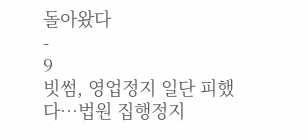돌아왔다
-
9
빗썸, 영업정지 일단 피했다…법원 집행정지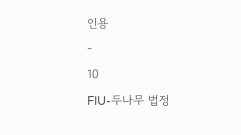인용
-
10
FIU-두나무 법정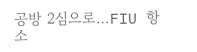공방 2심으로…FIU 항소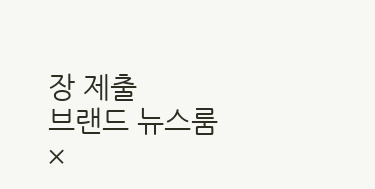장 제출
브랜드 뉴스룸
×